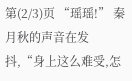第(2/3)页 “瑶瑶!” 秦月秋的声音在发抖,“身上这么难受,怎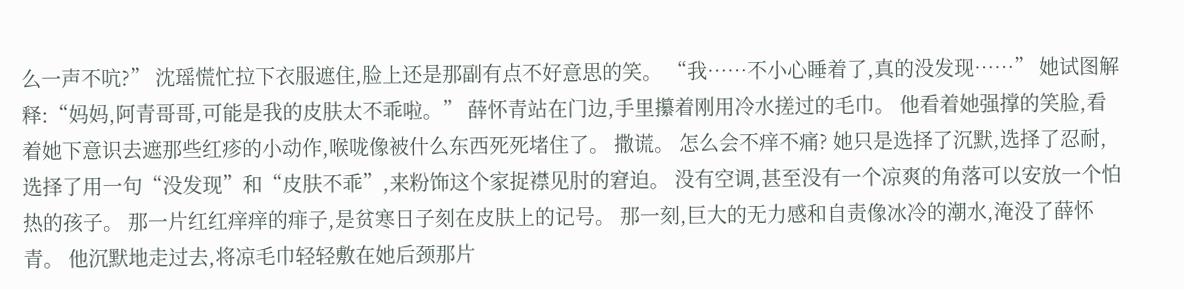么一声不吭?” 沈瑶慌忙拉下衣服遮住,脸上还是那副有点不好意思的笑。 “我……不小心睡着了,真的没发现……” 她试图解释:“妈妈,阿青哥哥,可能是我的皮肤太不乖啦。” 薛怀青站在门边,手里攥着刚用冷水搓过的毛巾。 他看着她强撑的笑脸,看着她下意识去遮那些红疹的小动作,喉咙像被什么东西死死堵住了。 撒谎。 怎么会不痒不痛? 她只是选择了沉默,选择了忍耐,选择了用一句“没发现”和“皮肤不乖”,来粉饰这个家捉襟见肘的窘迫。 没有空调,甚至没有一个凉爽的角落可以安放一个怕热的孩子。 那一片红红痒痒的痱子,是贫寒日子刻在皮肤上的记号。 那一刻,巨大的无力感和自责像冰冷的潮水,淹没了薛怀青。 他沉默地走过去,将凉毛巾轻轻敷在她后颈那片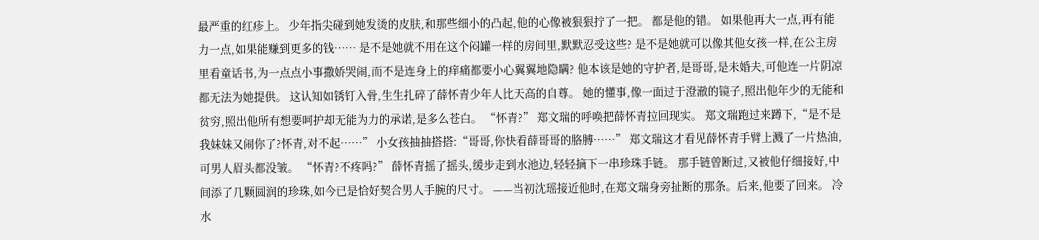最严重的红疹上。 少年指尖碰到她发烫的皮肤,和那些细小的凸起,他的心像被狠狠拧了一把。 都是他的错。 如果他再大一点,再有能力一点,如果能赚到更多的钱…… 是不是她就不用在这个闷罐一样的房间里,默默忍受这些? 是不是她就可以像其他女孩一样,在公主房里看童话书,为一点点小事撒娇哭闹,而不是连身上的痒痛都要小心翼翼地隐瞒? 他本该是她的守护者,是哥哥,是未婚夫,可他连一片阴凉都无法为她提供。 这认知如锈钉入骨,生生扎碎了薛怀青少年人比天高的自尊。 她的懂事,像一面过于澄澈的镜子,照出他年少的无能和贫穷,照出他所有想要呵护却无能为力的承诺,是多么苍白。 “怀青?” 郑文瑞的呼唤把薛怀青拉回现实。 郑文瑞跑过来蹲下,“是不是我妹妹又闹你了?怀青,对不起……” 小女孩抽抽搭搭:“哥哥,你快看薛哥哥的胳膊……” 郑文瑞这才看见薛怀青手臂上溅了一片热油,可男人眉头都没皱。 “怀青?不疼吗?” 薛怀青摇了摇头,缓步走到水池边,轻轻摘下一串珍珠手链。 那手链曾断过,又被他仔细接好,中间添了几颗圆润的珍珠,如今已是恰好契合男人手腕的尺寸。 ——当初沈瑶接近他时,在郑文瑞身旁扯断的那条。后来,他要了回来。 冷水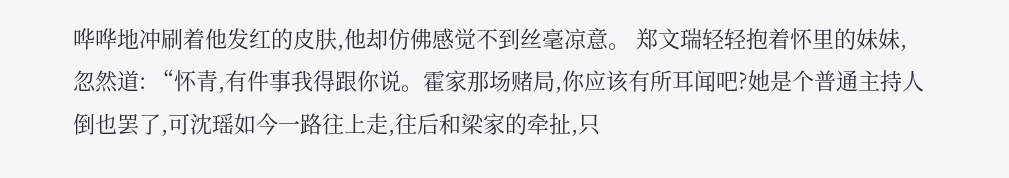哗哗地冲刷着他发红的皮肤,他却仿佛感觉不到丝毫凉意。 郑文瑞轻轻抱着怀里的妹妹,忽然道: “怀青,有件事我得跟你说。霍家那场赌局,你应该有所耳闻吧?她是个普通主持人倒也罢了,可沈瑶如今一路往上走,往后和梁家的牵扯,只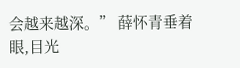会越来越深。” 薛怀青垂着眼,目光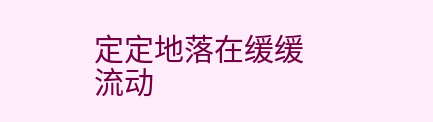定定地落在缓缓流动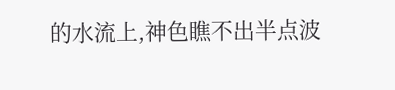的水流上,神色瞧不出半点波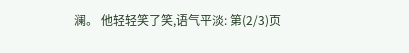澜。 他轻轻笑了笑,语气平淡: 第(2/3)页